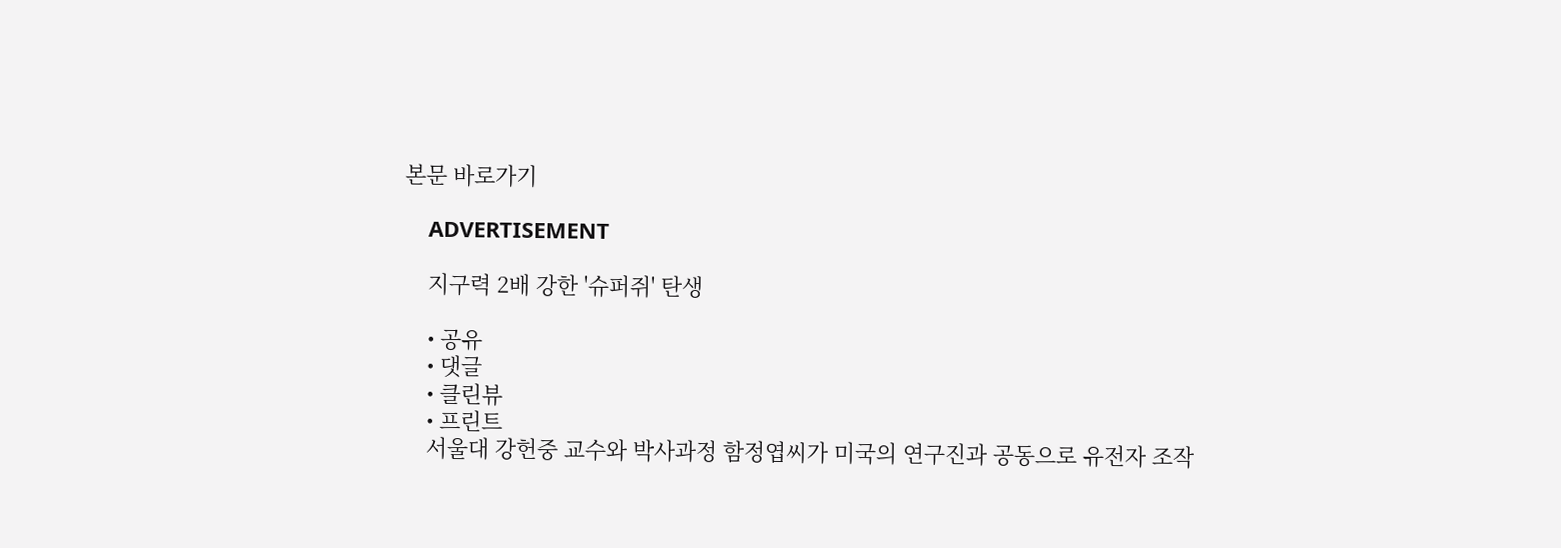본문 바로가기

    ADVERTISEMENT

    지구력 2배 강한 '슈퍼쥐' 탄생

    • 공유
    • 댓글
    • 클린뷰
    • 프린트
    서울대 강헌중 교수와 박사과정 함정엽씨가 미국의 연구진과 공동으로 유전자 조작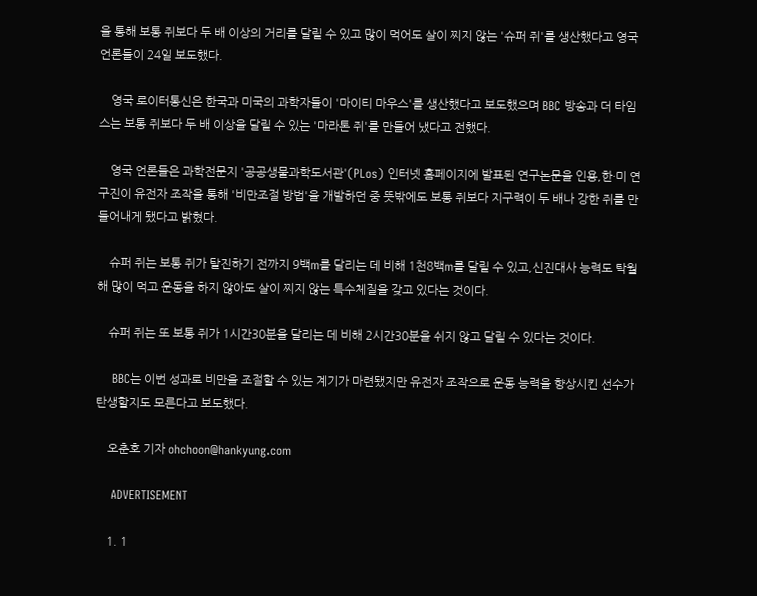을 통해 보통 쥐보다 두 배 이상의 거리를 달릴 수 있고 많이 먹어도 살이 찌지 않는 '슈퍼 쥐'를 생산했다고 영국 언론들이 24일 보도했다.

    영국 로이터통신은 한국과 미국의 과학자들이 '마이티 마우스'를 생산했다고 보도했으며 BBC 방송과 더 타임스는 보통 쥐보다 두 배 이상을 달릴 수 있는 '마라톤 쥐'를 만들어 냈다고 전했다.

    영국 언론들은 과학전문지 '공공생물과학도서관'(PLos) 인터넷 홈페이지에 발표된 연구논문을 인용,한·미 연구진이 유전자 조작을 통해 '비만조절 방법'을 개발하던 중 뜻밖에도 보통 쥐보다 지구력이 두 배나 강한 쥐를 만들어내게 됐다고 밝혔다.

    슈퍼 쥐는 보통 쥐가 탈진하기 전까지 9백m를 달리는 데 비해 1천8백m를 달릴 수 있고,신진대사 능력도 탁월해 많이 먹고 운동을 하지 않아도 살이 찌지 않는 특수체질을 갖고 있다는 것이다.

    슈퍼 쥐는 또 보통 쥐가 1시간30분을 달리는 데 비해 2시간30분을 쉬지 않고 달릴 수 있다는 것이다.

    BBC는 이번 성과로 비만을 조절할 수 있는 계기가 마련됐지만 유전자 조작으로 운동 능력을 향상시킨 선수가 탄생할지도 모른다고 보도했다.

    오춘호 기자 ohchoon@hankyung.com

    ADVERTISEMENT

    1. 1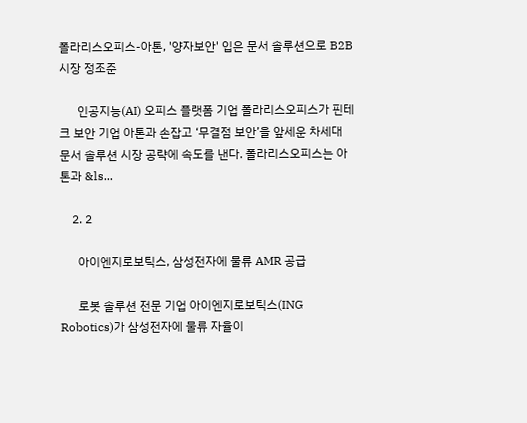폴라리스오피스-아톤, '양자보안' 입은 문서 솔루션으로 B2B 시장 정조준

      인공지능(AI) 오피스 플랫폼 기업 폴라리스오피스가 핀테크 보안 기업 아톤과 손잡고 ‘무결점 보안’을 앞세운 차세대 문서 솔루션 시장 공략에 속도를 낸다. 폴라리스오피스는 아톤과 &ls...

    2. 2

      아이엔지로보틱스, 삼성전자에 물류 AMR 공급

      로봇 솔루션 전문 기업 아이엔지로보틱스(ING Robotics)가 삼성전자에 물류 자율이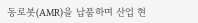동로봇(AMR)을 납품하며 산업 현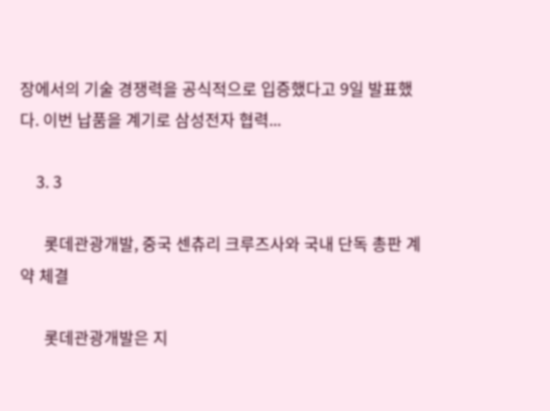장에서의 기술 경쟁력을 공식적으로 입증했다고 9일 발표했다. 이번 납품을 계기로 삼성전자 협력...

    3. 3

      롯데관광개발, 중국 센츄리 크루즈사와 국내 단독 총판 계약 체결

      롯데관광개발은 지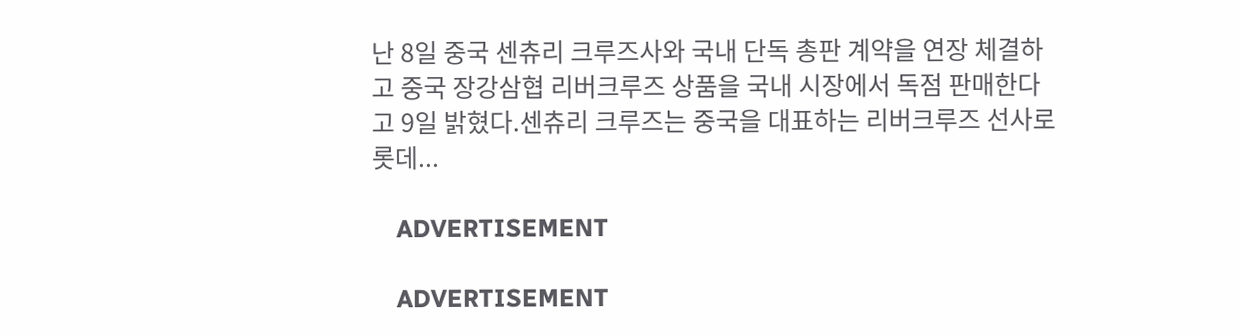난 8일 중국 센츄리 크루즈사와 국내 단독 총판 계약을 연장 체결하고 중국 장강삼협 리버크루즈 상품을 국내 시장에서 독점 판매한다고 9일 밝혔다.센츄리 크루즈는 중국을 대표하는 리버크루즈 선사로 롯데...

    ADVERTISEMENT

    ADVERTISEMENT